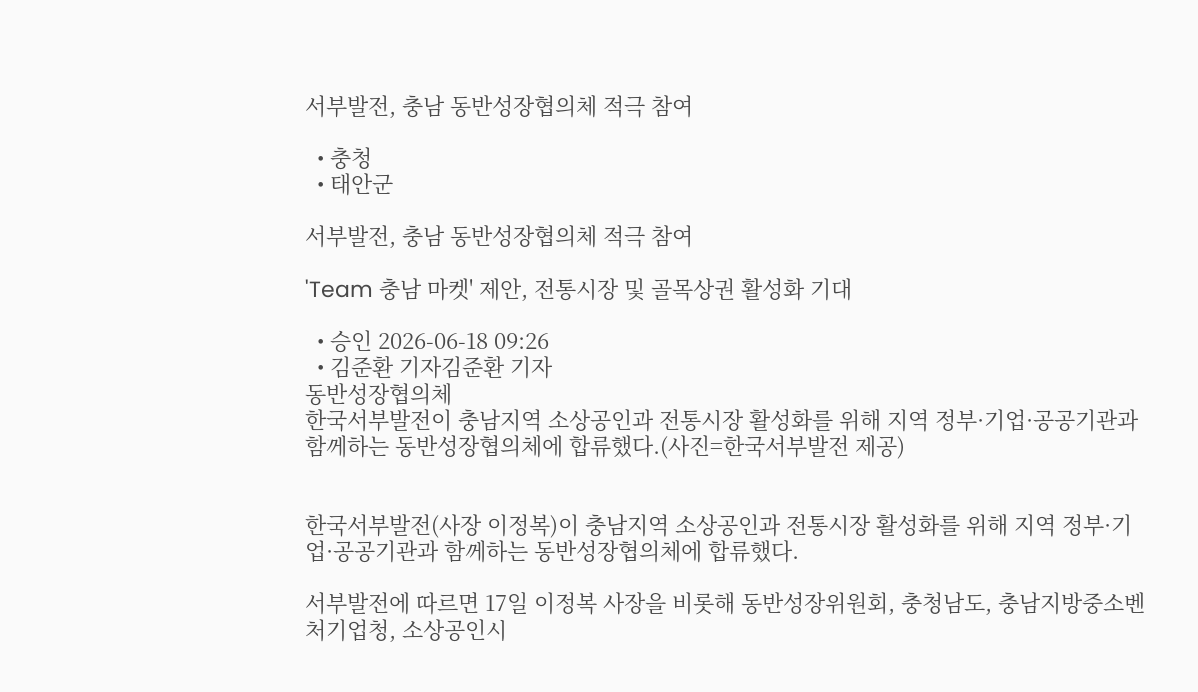서부발전, 충남 동반성장협의체 적극 참여

  • 충청
  • 태안군

서부발전, 충남 동반성장협의체 적극 참여

'Team 충남 마켓' 제안, 전통시장 및 골목상권 활성화 기대

  • 승인 2026-06-18 09:26
  • 김준환 기자김준환 기자
동반성장협의체
한국서부발전이 충남지역 소상공인과 전통시장 활성화를 위해 지역 정부·기업·공공기관과 함께하는 동반성장협의체에 합류했다.(사진=한국서부발전 제공)


한국서부발전(사장 이정복)이 충남지역 소상공인과 전통시장 활성화를 위해 지역 정부·기업·공공기관과 함께하는 동반성장협의체에 합류했다.

서부발전에 따르면 17일 이정복 사장을 비롯해 동반성장위원회, 충청남도, 충남지방중소벤처기업청, 소상공인시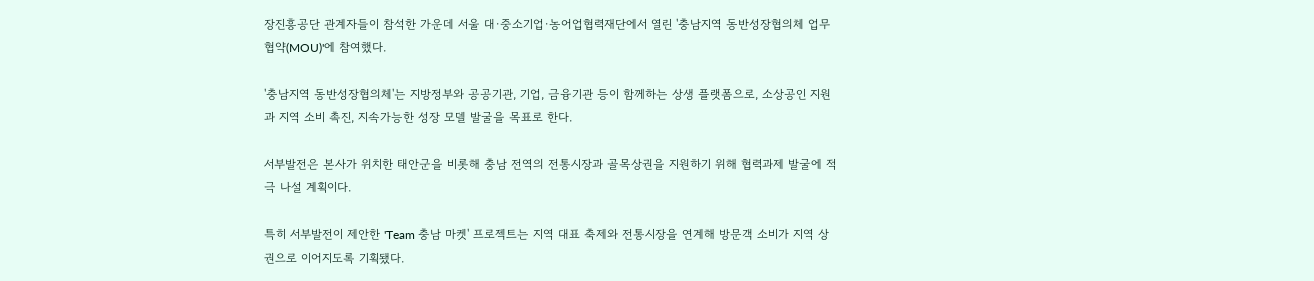장진흥공단 관계자들이 참석한 가운데 서울 대·중소기업·농어업협력재단에서 열린 '충남지역 동반성장협의체 업무협약(MOU)'에 참여했다.

'충남지역 동반성장협의체'는 지방정부와 공공기관, 기업, 금융기관 등이 함께하는 상생 플랫폼으로, 소상공인 지원과 지역 소비 촉진, 지속가능한 성장 모델 발굴을 목표로 한다.

서부발전은 본사가 위치한 태안군을 비롯해 충남 전역의 전통시장과 골목상권을 지원하기 위해 협력과제 발굴에 적극 나설 계획이다.

특히 서부발전이 제안한 'Team 충남 마켓' 프로젝트는 지역 대표 축제와 전통시장을 연계해 방문객 소비가 지역 상권으로 이어지도록 기획됐다.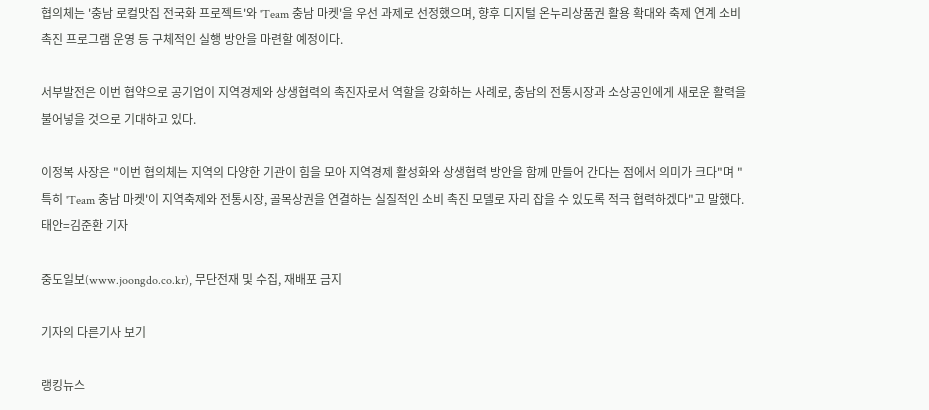협의체는 '충남 로컬맛집 전국화 프로젝트'와 'Team 충남 마켓'을 우선 과제로 선정했으며, 향후 디지털 온누리상품권 활용 확대와 축제 연계 소비 촉진 프로그램 운영 등 구체적인 실행 방안을 마련할 예정이다.

서부발전은 이번 협약으로 공기업이 지역경제와 상생협력의 촉진자로서 역할을 강화하는 사례로, 충남의 전통시장과 소상공인에게 새로운 활력을 불어넣을 것으로 기대하고 있다.

이정복 사장은 "이번 협의체는 지역의 다양한 기관이 힘을 모아 지역경제 활성화와 상생협력 방안을 함께 만들어 간다는 점에서 의미가 크다"며 "특히 'Team 충남 마켓'이 지역축제와 전통시장, 골목상권을 연결하는 실질적인 소비 촉진 모델로 자리 잡을 수 있도록 적극 협력하겠다"고 말했다.
태안=김준환 기자

중도일보(www.joongdo.co.kr), 무단전재 및 수집, 재배포 금지

기자의 다른기사 보기

랭킹뉴스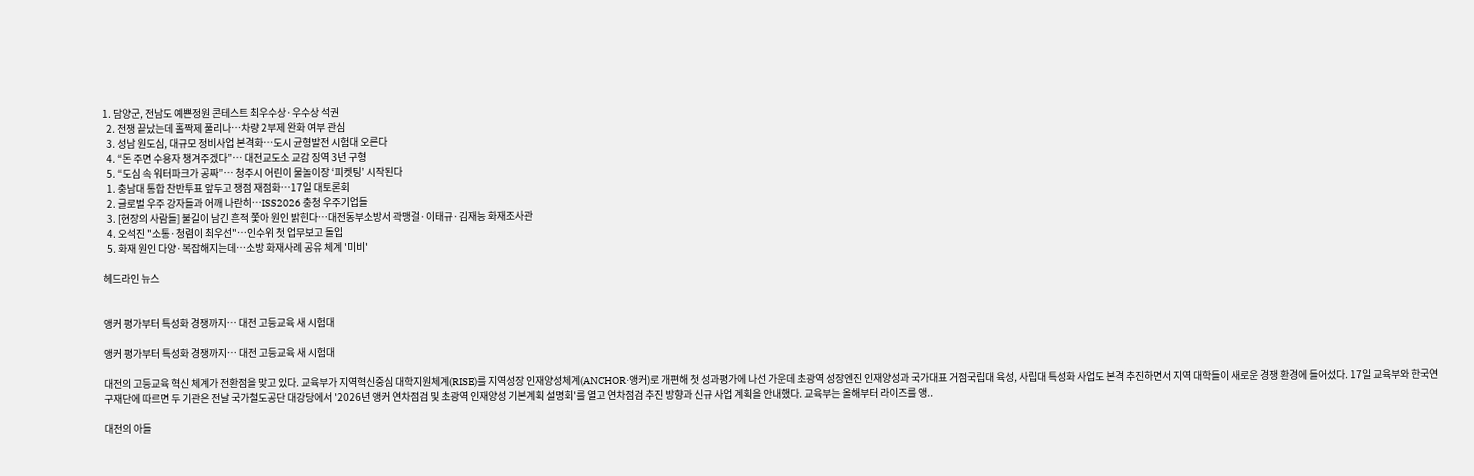1. 담양군, 전남도 예쁜정원 콘테스트 최우수상·우수상 석권
  2. 전쟁 끝났는데 홀짝제 풀리나…차량 2부제 완화 여부 관심
  3. 성남 원도심, 대규모 정비사업 본격화…도시 균형발전 시험대 오른다
  4. “돈 주면 수용자 챙겨주겠다”… 대전교도소 교감 징역 3년 구형
  5. “도심 속 워터파크가 공짜”… 청주시 어린이 물놀이장 ‘피켓팅’ 시작된다
  1. 충남대 통합 찬반투표 앞두고 쟁점 재점화…17일 대토론회
  2. 글로벌 우주 강자들과 어깨 나란히…ISS2026 충청 우주기업들
  3. [현장의 사람들] 불길이 남긴 흔적 쫓아 원인 밝힌다…대전동부소방서 곽맹걸·이태규·김재능 화재조사관
  4. 오석진 "소통·청렴이 최우선"…인수위 첫 업무보고 돌입
  5. 화재 원인 다양·복잡해지는데…소방 화재사례 공유 체계 '미비'

헤드라인 뉴스


앵커 평가부터 특성화 경쟁까지… 대전 고등교육 새 시험대

앵커 평가부터 특성화 경쟁까지… 대전 고등교육 새 시험대

대전의 고등교육 혁신 체계가 전환점을 맞고 있다. 교육부가 지역혁신중심 대학지원체계(RISE)를 지역성장 인재양성체계(ANCHOR·앵커)로 개편해 첫 성과평가에 나선 가운데 초광역 성장엔진 인재양성과 국가대표 거점국립대 육성, 사립대 특성화 사업도 본격 추진하면서 지역 대학들이 새로운 경쟁 환경에 들어섰다. 17일 교육부와 한국연구재단에 따르면 두 기관은 전날 국가철도공단 대강당에서 '2026년 앵커 연차점검 및 초광역 인재양성 기본계획 설명회'를 열고 연차점검 추진 방향과 신규 사업 계획을 안내했다. 교육부는 올해부터 라이즈를 앵..

대전의 아들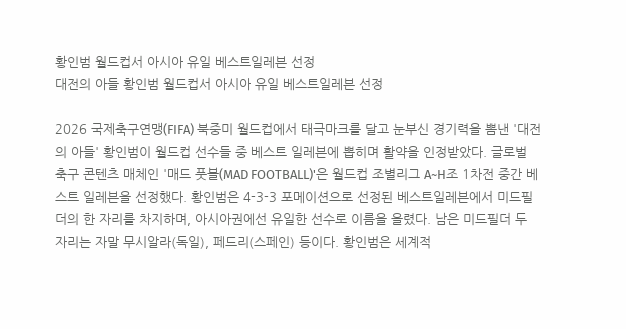황인범 월드컵서 아시아 유일 베스트일레븐 선정
대전의 아들 황인범 월드컵서 아시아 유일 베스트일레븐 선정

2026 국제축구연맹(FIFA) 북중미 월드컵에서 태극마크를 달고 눈부신 경기력을 뽐낸 '대전의 아들' 황인범이 월드컵 선수들 중 베스트 일레븐에 뽑히며 활약을 인정받았다. 글로벌 축구 콘텐츠 매체인 '매드 풋볼(MAD FOOTBALL)'은 월드컵 조별리그 A~H조 1차전 중간 베스트 일레븐을 선정했다. 황인범은 4-3-3 포메이션으로 선정된 베스트일레븐에서 미드필더의 한 자리를 차지하며, 아시아권에선 유일한 선수로 이름을 올렸다. 남은 미드필더 두 자리는 자말 무시알라(독일), 페드리(스페인) 등이다. 황인범은 세계적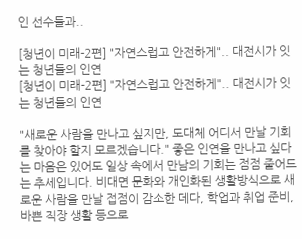인 선수들과..

[청년이 미래-2편] "자연스럽고 안전하게".. 대전시가 잇는 청년들의 인연
[청년이 미래-2편] "자연스럽고 안전하게".. 대전시가 잇는 청년들의 인연

"새로운 사람을 만나고 싶지만, 도대체 어디서 만날 기회를 찾아야 할지 모르겠습니다." 좋은 인연을 만나고 싶다는 마음은 있어도 일상 속에서 만남의 기회는 점점 줄어드는 추세입니다. 비대면 문화와 개인화된 생활방식으로 새로운 사람을 만날 접점이 감소한 데다, 학업과 취업 준비, 바쁜 직장 생활 등으로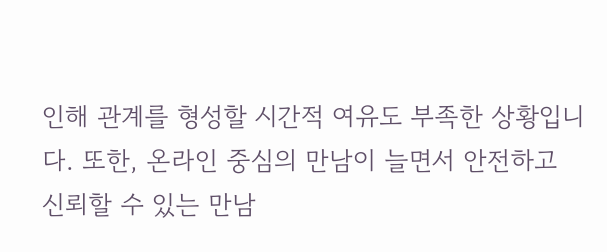인해 관계를 형성할 시간적 여유도 부족한 상황입니다. 또한, 온라인 중심의 만남이 늘면서 안전하고 신뢰할 수 있는 만남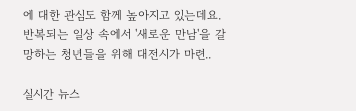에 대한 관심도 함께 높아지고 있는데요. 반복되는 일상 속에서 '새로운 만남'을 갈망하는 청년들을 위해 대전시가 마련..

실시간 뉴스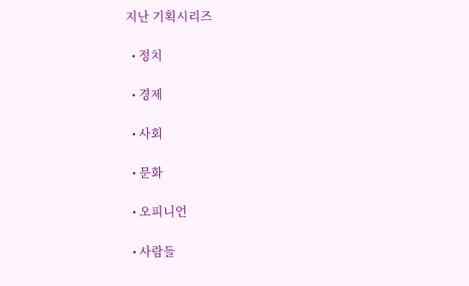지난 기획시리즈

  • 정치

  • 경제

  • 사회

  • 문화

  • 오피니언

  • 사람들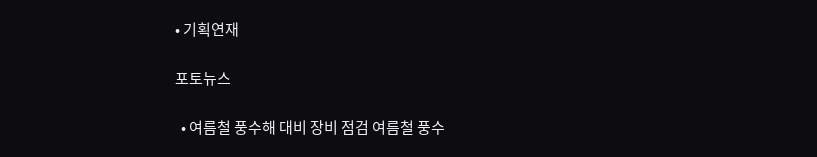• 기획연재

포토뉴스

  • 여름철 풍수해 대비 장비 점검 여름철 풍수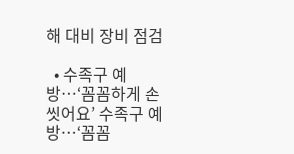해 대비 장비 점검

  • 수족구 예방…‘꼼꼼하게 손 씻어요’ 수족구 예방…‘꼼꼼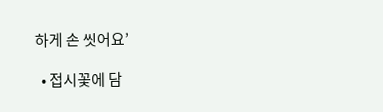하게 손 씻어요’

  • 접시꽃에 담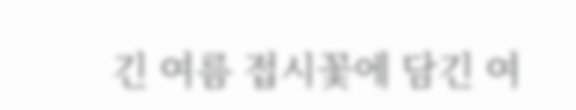긴 여름 접시꽃에 담긴 여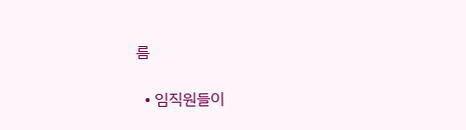름

  • 임직원들이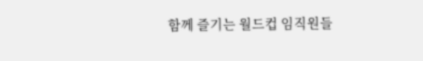함께 즐기는 월드컵 임직원들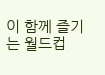이 함께 즐기는 월드컵